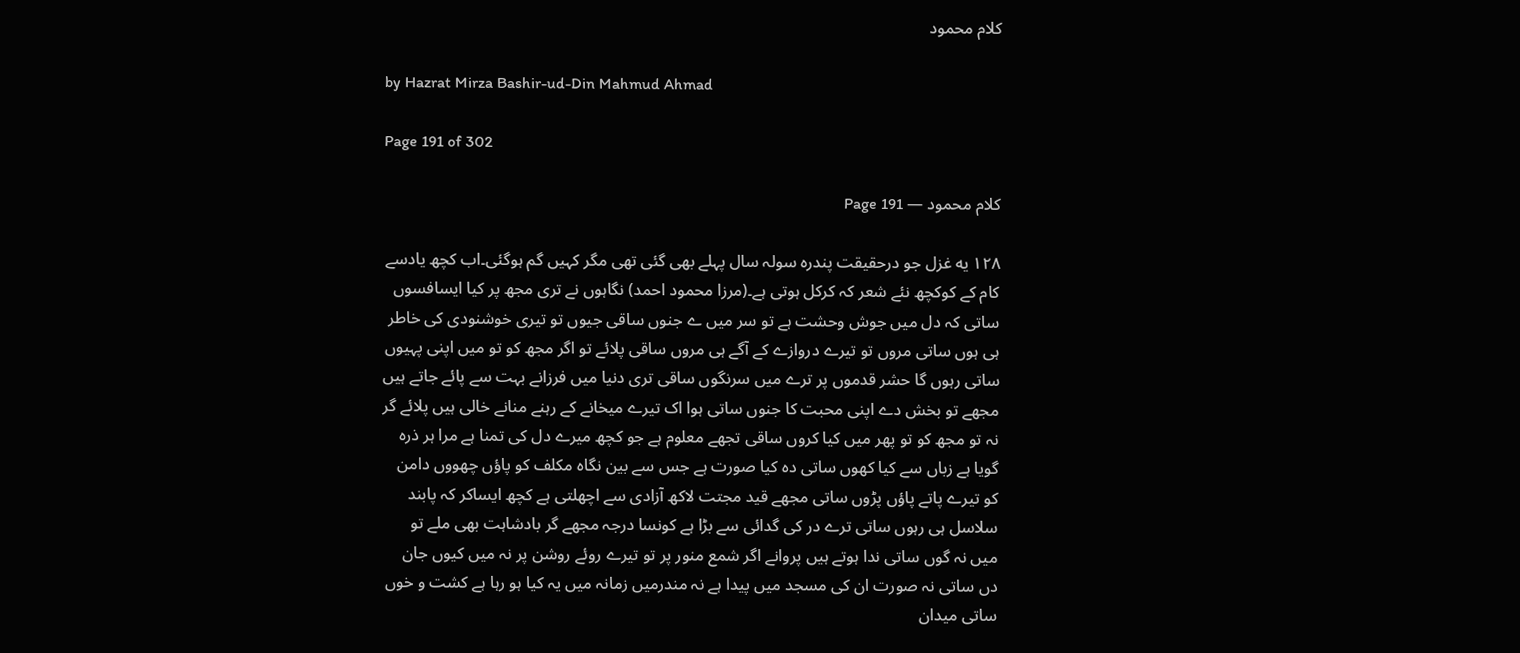کلام محمود

by Hazrat Mirza Bashir-ud-Din Mahmud Ahmad

Page 191 of 302

کلام محمود — Page 191

۱۲۸ یه غزل جو درحقیقت پندرہ سولہ سال پہلے بھی گئی تھی مگر کہیں گم ہوگئی۔اب کچھ یادسے کام کے کوکچھ نئے شعر کہ کرکل ہوتی ہے۔(مرزا محمود احمد) نگاہوں نے تری مجھ پر کیا ایسافسوں ساتی کہ دل میں جوش وحشت ہے تو سر میں ے جنوں ساقی جیوں تو تیری خوشنودی کی خاطر ہی ہوں ساتی مروں تو تیرے دروازے کے آگے ہی مروں ساقی پلائے تو اگر مجھ کو تو میں اپنی پہیوں ساتی رہوں گا حشر قدموں پر ترے میں سرنگوں ساقی تری دنیا میں فرزانے بہت سے پائے جاتے ہیں مجھے تو بخش دے اپنی محبت کا جنوں ساتی ہوا اک تیرے میخانے کے رہنے منانے خالی ہیں پلائے گر نہ تو مجھ کو تو پھر میں کیا کروں ساقی تجھے معلوم ہے جو کچھ میرے دل کی تمنا ہے مرا ہر ذرہ گویا ہے زباں سے کیا کھوں ساتی دہ کیا صورت ہے جس سے بین نگاہ مکلف کو پاؤں چھووں دامن کو تیرے پاتے پاؤں پڑوں ساتی مجھے قید مجتت لاکھ آزادی سے اچھلتی ہے کچھ ایساکر کہ پابند سلاسل ہی رہوں ساتی ترے در کی گدائی سے بڑا ہے کونسا درجہ مجھے گر بادشاہت بھی ملے تو میں نہ گوں ساتی ندا ہوتے ہیں پروانے اگر شمع منور پر تو تیرے روئے روشن پر نہ میں کیوں جان دں ساتی نہ صورت ان کی مسجد میں پیدا ہے نہ مندرمیں زمانہ میں یہ کیا ہو رہا ہے کشت و خوں ساتی میدان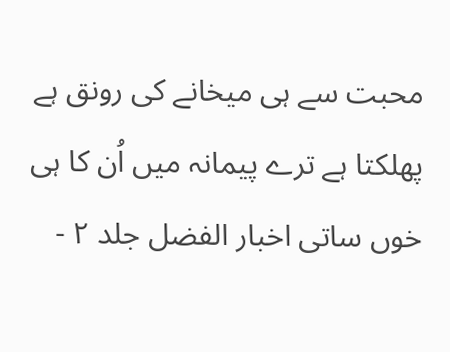محبت سے ہی میخانے کی رونق ہے پھلکتا ہے ترے پیمانہ میں اُن کا ہی خوں ساتی اخبار الفضل جلد ۲ -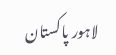لاہور پاکستان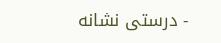- درستی نشانه